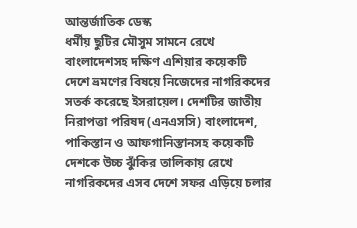আন্তর্জাতিক ডেস্ক
ধর্মীয় ছুটির মৌসুম সামনে রেখে বাংলাদেশসহ দক্ষিণ এশিয়ার কয়েকটি দেশে ভ্রমণের বিষয়ে নিজেদের নাগরিকদের সতর্ক করেছে ইসরায়েল। দেশটির জাতীয় নিরাপত্তা পরিষদ (এনএসসি) বাংলাদেশ, পাকিস্তান ও আফগানিস্তানসহ কয়েকটি দেশকে উচ্চ ঝুঁকির তালিকায় রেখে নাগরিকদের এসব দেশে সফর এড়িয়ে চলার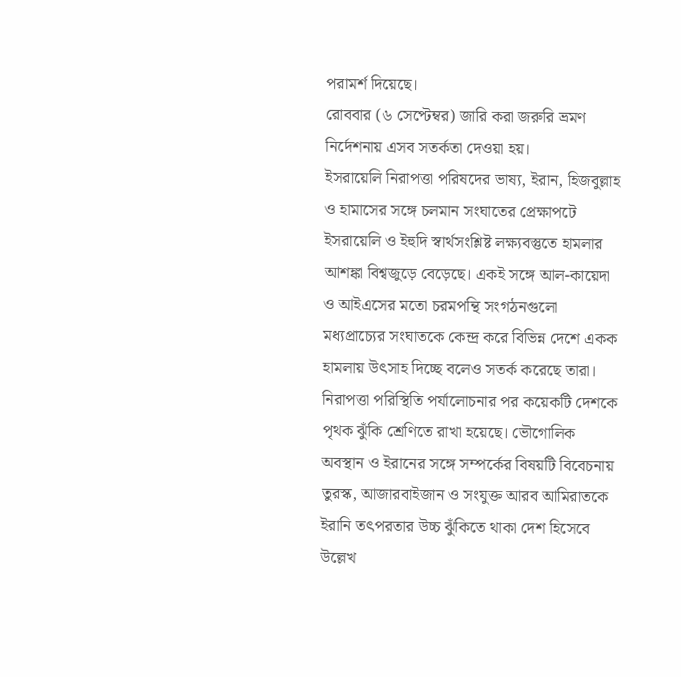পরামর্শ দিয়েছে।
রোববার (৬ সেপ্টেম্বর) জারি করা জরুরি ভ্রমণ নির্দেশনায় এসব সতর্কতা দেওয়া হয়।
ইসরায়েলি নিরাপত্তা পরিষদের ভাষ্য, ইরান, হিজবুল্লাহ ও হামাসের সঙ্গে চলমান সংঘাতের প্রেক্ষাপটে ইসরায়েলি ও ইহুদি স্বার্থসংশ্লিষ্ট লক্ষ্যবস্তুতে হামলার আশঙ্কা বিশ্বজুড়ে বেড়েছে। একই সঙ্গে আল-কায়েদা ও আইএসের মতো চরমপন্থি সংগঠনগুলো মধ্যপ্রাচ্যের সংঘাতকে কেন্দ্র করে বিভিন্ন দেশে একক হামলায় উৎসাহ দিচ্ছে বলেও সতর্ক করেছে তারা।
নিরাপত্তা পরিস্থিতি পর্যালোচনার পর কয়েকটি দেশকে পৃথক ঝুঁকি শ্রেণিতে রাখা হয়েছে। ভৌগোলিক অবস্থান ও ইরানের সঙ্গে সম্পর্কের বিষয়টি বিবেচনায় তুরস্ক, আজারবাইজান ও সংযুক্ত আরব আমিরাতকে ইরানি তৎপরতার উচ্চ ঝুঁকিতে থাকা দেশ হিসেবে উল্লেখ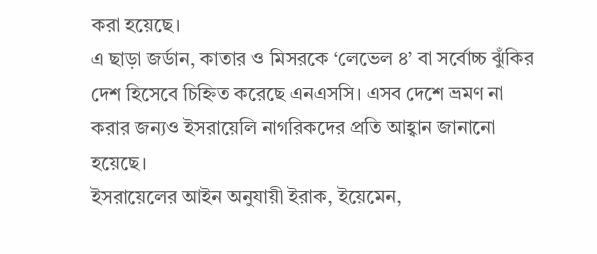করা হয়েছে।
এ ছাড়া জর্ডান, কাতার ও মিসরকে ‘লেভেল ৪’ বা সর্বোচ্চ ঝুঁকির দেশ হিসেবে চিহ্নিত করেছে এনএসসি। এসব দেশে ভ্রমণ না করার জন্যও ইসরায়েলি নাগরিকদের প্রতি আহ্বান জানানো হয়েছে।
ইসরায়েলের আইন অনুযায়ী ইরাক, ইয়েমেন,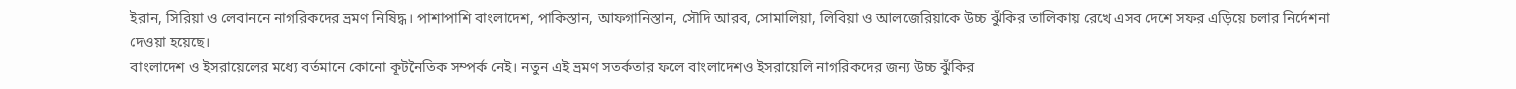ইরান, সিরিয়া ও লেবাননে নাগরিকদের ভ্রমণ নিষিদ্ধ। পাশাপাশি বাংলাদেশ, পাকিস্তান, আফগানিস্তান, সৌদি আরব, সোমালিয়া, লিবিয়া ও আলজেরিয়াকে উচ্চ ঝুঁকির তালিকায় রেখে এসব দেশে সফর এড়িয়ে চলার নির্দেশনা দেওয়া হয়েছে।
বাংলাদেশ ও ইসরায়েলের মধ্যে বর্তমানে কোনো কূটনৈতিক সম্পর্ক নেই। নতুন এই ভ্রমণ সতর্কতার ফলে বাংলাদেশও ইসরায়েলি নাগরিকদের জন্য উচ্চ ঝুঁকির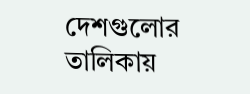দেশগুলোর তালিকায়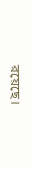রয়েছে।